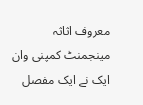معروف اثاثہ مینجمنٹ کمپنی وان ایک نے ایک مفصل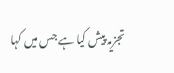تجزیہ پیش کیا ہے جس میں کہا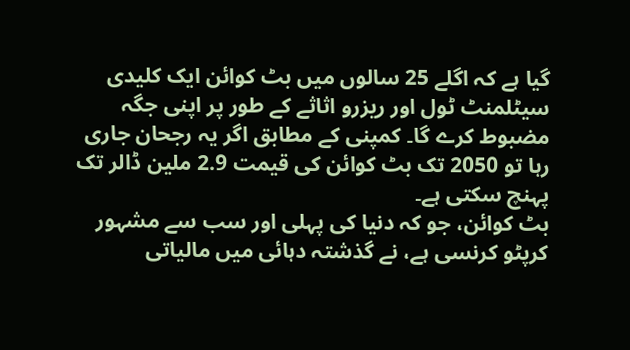گیا ہے کہ اگلے 25 سالوں میں بٹ کوائن ایک کلیدی سیٹلمنٹ ٹول اور ریزرو اثاثے کے طور پر اپنی جگہ مضبوط کرے گا۔ کمپنی کے مطابق اگر یہ رجحان جاری رہا تو 2050 تک بٹ کوائن کی قیمت 2.9 ملین ڈالر تک پہنچ سکتی ہے۔
بٹ کوائن، جو کہ دنیا کی پہلی اور سب سے مشہور کرپٹو کرنسی ہے، نے گذشتہ دہائی میں مالیاتی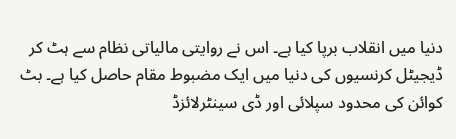دنیا میں انقلاب برپا کیا ہے۔ اس نے روایتی مالیاتی نظام سے ہٹ کر ڈیجیٹل کرنسیوں کی دنیا میں ایک مضبوط مقام حاصل کیا ہے۔ بٹ کوائن کی محدود سپلائی اور ڈی سینٹرلائزڈ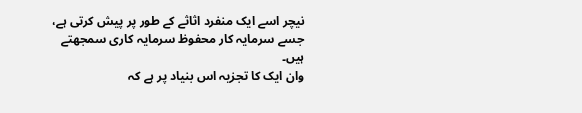نیچر اسے ایک منفرد اثاثے کے طور پر پیش کرتی ہے، جسے سرمایہ کار محفوظ سرمایہ کاری سمجھتے ہیں۔
وان ایک کا تجزیہ اس بنیاد پر ہے کہ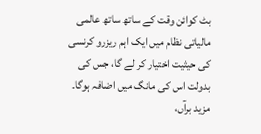بٹ کوائن وقت کے ساتھ ساتھ عالمی مالیاتی نظام میں ایک اہم ریزرو کرنسی کی حیثیت اختیار کر لے گا، جس کی بدولت اس کی مانگ میں اضافہ ہوگا۔ مزید برآں،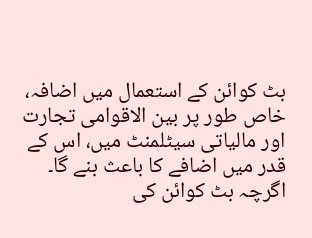بٹ کوائن کے استعمال میں اضافہ، خاص طور پر بین الاقوامی تجارت اور مالیاتی سیٹلمنٹ میں، اس کے قدر میں اضافے کا باعث بنے گا۔
اگرچہ بٹ کوائن کی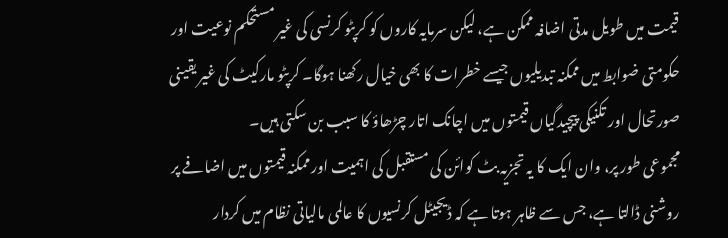قیمت میں طویل مدتی اضافہ ممکن ہے، لیکن سرمایہ کاروں کو کرپٹو کرنسی کی غیر مستحکم نوعیت اور حکومتی ضوابط میں ممکنہ تبدیلیوں جیسے خطرات کا بھی خیال رکھنا ہوگا۔ کرپٹو مارکیٹ کی غیر یقینی صورتحال اور تکنیکی پیچیدگیاں قیمتوں میں اچانک اتار چڑھاؤ کا سبب بن سکتی ہیں۔
مجموعی طور پر، وان ایک کا یہ تجزیہ بٹ کوائن کی مستقبل کی اہمیت اور ممکنہ قیمتوں میں اضافے پر روشنی ڈالتا ہے، جس سے ظاہر ہوتا ہے کہ ڈیجیٹل کرنسیوں کا عالمی مالیاتی نظام میں کردار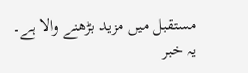مستقبل میں مزید بڑھنے والا ہے۔
یہ خبر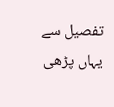تفصیل سے یہاں پڑھی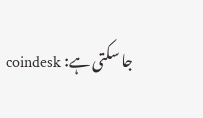جا سکتی ہے: coindesk